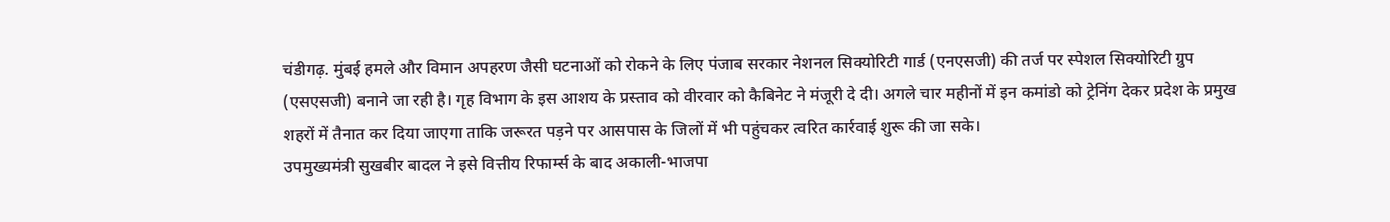चंडीगढ़. मुंबई हमले और विमान अपहरण जैसी घटनाओं को रोकने के लिए पंजाब सरकार नेशनल सिक्योरिटी गार्ड (एनएसजी) की तर्ज पर स्पेशल सिक्योरिटी ग्रुप (एसएसजी) बनाने जा रही है। गृह विभाग के इस आशय के प्रस्ताव को वीरवार को कैबिनेट ने मंजूरी दे दी। अगले चार महीनों में इन कमांडो को ट्रेनिंग देकर प्रदेश के प्रमुख शहरों में तैनात कर दिया जाएगा ताकि जरूरत पड़ने पर आसपास के जिलों में भी पहुंचकर त्वरित कार्रवाई शुरू की जा सके।
उपमुख्यमंत्री सुखबीर बादल ने इसे वित्तीय रिफार्म्स के बाद अकाली-भाजपा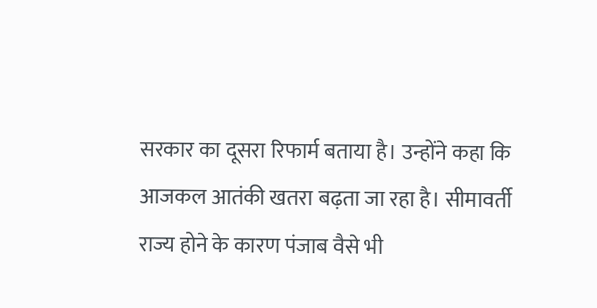सरकार का दूसरा रिफार्म बताया है। उन्होंने कहा कि आजकल आतंकी खतरा बढ़ता जा रहा है। सीमावर्ती राज्य होने के कारण पंजाब वैसे भी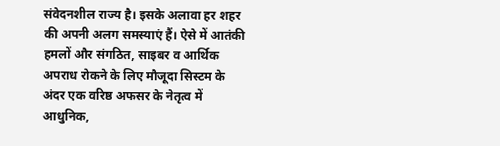संवेदनशील राज्य है। इसके अलावा हर शहर की अपनी अलग समस्याएं हैं। ऐसे में आतंकी हमलों और संगठित, साइबर व आर्थिक अपराध रोकने के लिए मौजूदा सिस्टम के अंदर एक वरिष्ठ अफसर के नेतृत्व में आधुनिक,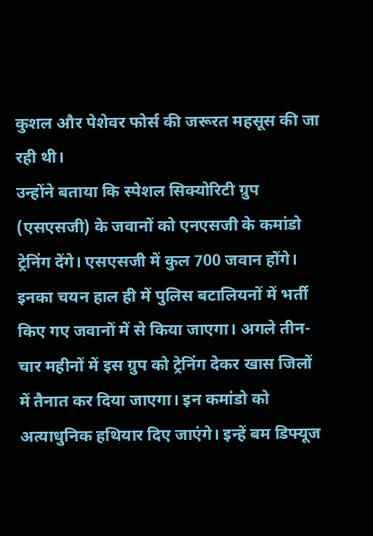कुशल और पेशेवर फोर्स की जरूरत महसूस की जा रही थी।
उन्होंने बताया कि स्पेशल सिक्योरिटी ग्रुप (एसएसजी) के जवानों को एनएसजी के कमांडो ट्रेनिंग देंगे। एसएसजी में कुल 700 जवान होंगे। इनका चयन हाल ही में पुलिस बटालियनों में भर्ती किए गए जवानों में से किया जाएगा। अगले तीन-चार महीनों में इस ग्रुप को ट्रेनिंग देकर खास जिलों में तैनात कर दिया जाएगा। इन कमांडो को अत्याधुनिक हथियार दिए जाएंगे। इन्हें बम डिफ्यूज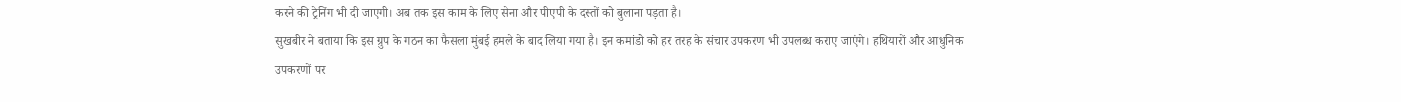करने की ट्रेनिंग भी दी जाएगी। अब तक इस काम के लिए सेना और पीएपी के दस्तों को बुलाना पड़ता है।
सुखबीर ने बताया कि इस ग्रुप के गठन का फैसला मुंबई हमले के बाद लिया गया है। इन कमांडो को हर तरह के संचार उपकरण भी उपलब्ध कराए जाएंगे। हथियारों और आधुनिक उपकरणों पर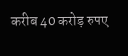करीब 40 करोड़ रुपए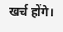खर्च होंगे।